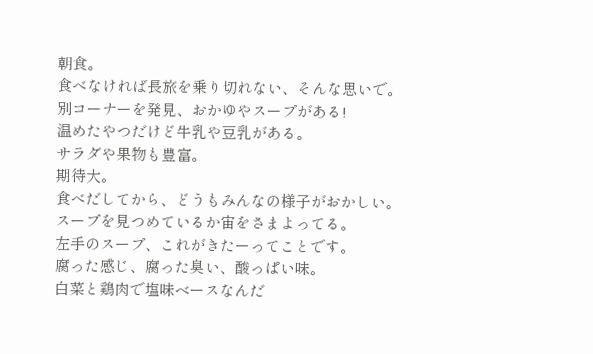朝食。
食べなければ長旅を乗り切れない、そんな思いで。
別コーナーを発見、おかゆやスープがある!
温めたやつだけど牛乳や豆乳がある。
サラダや果物も豊富。
期待大。
食べだしてから、どうもみんなの様子がおかしい。
スープを見つめているか宙をさまよってる。
左手のスープ、これがきたーってことです。
腐った感じ、腐った臭い、酸っぱい味。
白菜と鶏肉で塩味ベースなんだ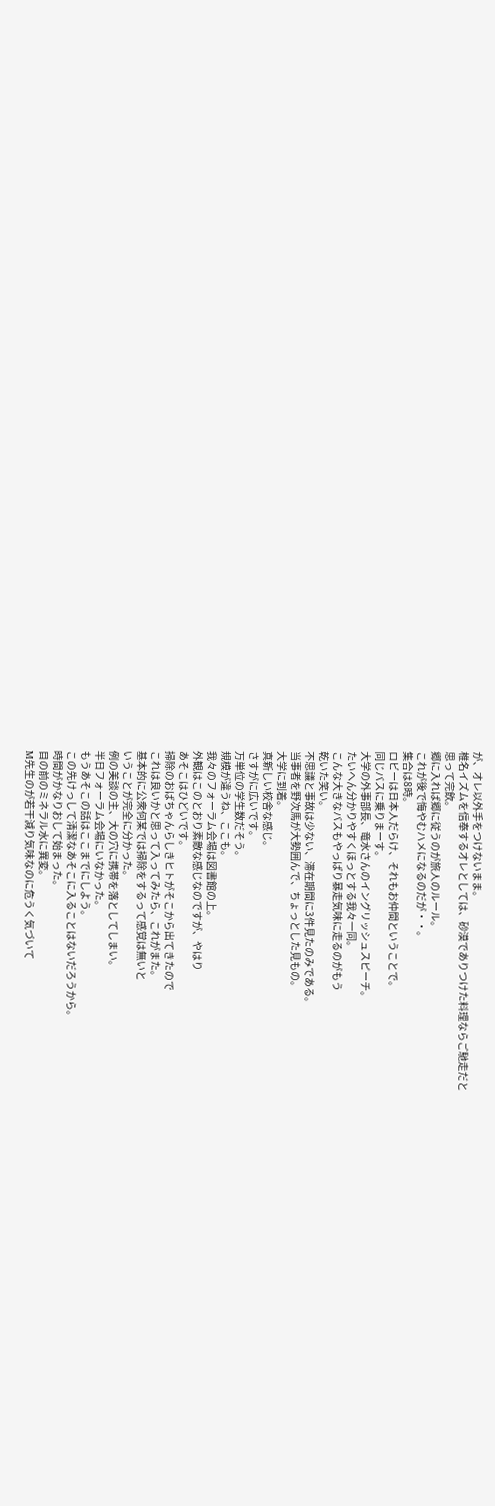が、オレ以外手をつけないまま。
椎名イズムを信奉するオレとしては、砂漠でありつけた料理ならご馳走だと
思って完飲。
郷に入れば郷に従うのが旅人のルール。
これが後で悔やむハメになるのだが・・。
集合は8時。
ロビーは日本人だらけ、それもお仲間ということで。
同じバスに乗りまーす。
大学の外事部長、竜水さんのイングリッシュスピーチ。
たいへん分かりやすくほっとする我々一同。
こんな大きなバスもやっぱり暴走気味に走るのがもう
乾いた笑い。
不思議と事故は少ない、滞在期間に3件見たのみである。
当事者を野次馬が大勢囲んで、ちょっとした見もの。
大学に到着。
真新しい校舎な感じ。
さすがに広いです。
万単位の学生数だそう。
規模が違うね、ここも。
我々のフォーラム会場は図書館の上。
外観はこのとおり素敵な感じなのですが、やはり
あそこはひどいです。
掃除のおばちゃんらしきヒトがそこから出てきたので
これは良いかと思って入ってみたら、これがまた。
基本的に公衆何某では掃除をするって感覚は無いと
いうことが完全に分かった。
例の美談の主、大の穴に携帯を落としてしまい。
半日フォーラム会場にいなかった。
もうあそこの話はここまでにしよう。
この先けっして清潔なあそこに入ることはないだろうから。
時間がかなりおして始まった。
目の前のミネラル水に異変。
M先生のが若干減り気味なのに危うく気づいて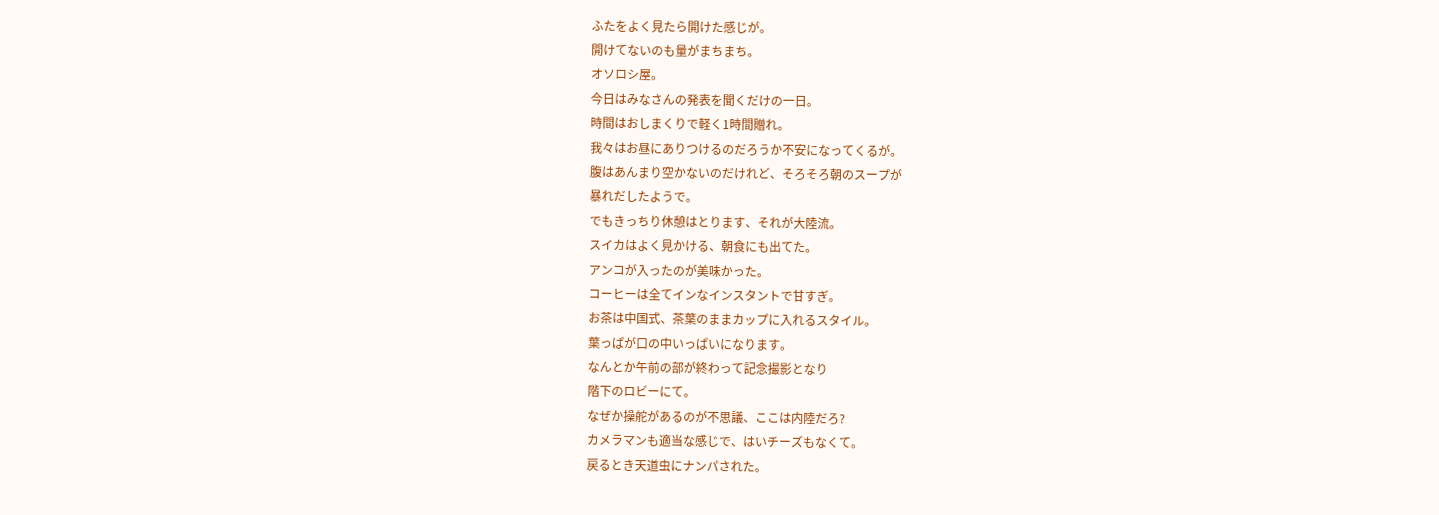ふたをよく見たら開けた感じが。
開けてないのも量がまちまち。
オソロシ屋。
今日はみなさんの発表を聞くだけの一日。
時間はおしまくりで軽く1時間贈れ。
我々はお昼にありつけるのだろうか不安になってくるが。
腹はあんまり空かないのだけれど、そろそろ朝のスープが
暴れだしたようで。
でもきっちり休憩はとります、それが大陸流。
スイカはよく見かける、朝食にも出てた。
アンコが入ったのが美味かった。
コーヒーは全てインなインスタントで甘すぎ。
お茶は中国式、茶葉のままカップに入れるスタイル。
葉っぱが口の中いっぱいになります。
なんとか午前の部が終わって記念撮影となり
階下のロビーにて。
なぜか操舵があるのが不思議、ここは内陸だろ?
カメラマンも適当な感じで、はいチーズもなくて。
戻るとき天道虫にナンパされた。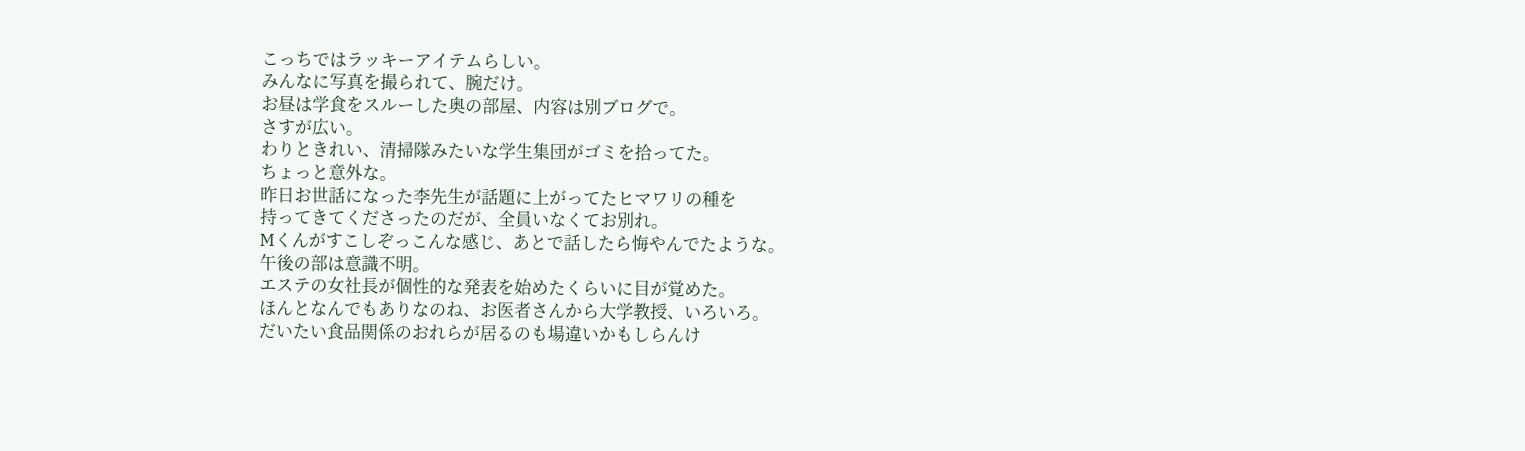こっちではラッキーアイテムらしい。
みんなに写真を撮られて、腕だけ。
お昼は学食をスルーした奥の部屋、内容は別ブログで。
さすが広い。
わりときれい、清掃隊みたいな学生集団がゴミを拾ってた。
ちょっと意外な。
昨日お世話になった李先生が話題に上がってたヒマワリの種を
持ってきてくださったのだが、全員いなくてお別れ。
Mくんがすこしぞっこんな感じ、あとで話したら悔やんでたような。
午後の部は意識不明。
エステの女社長が個性的な発表を始めたくらいに目が覚めた。
ほんとなんでもありなのね、お医者さんから大学教授、いろいろ。
だいたい食品関係のおれらが居るのも場違いかもしらんけ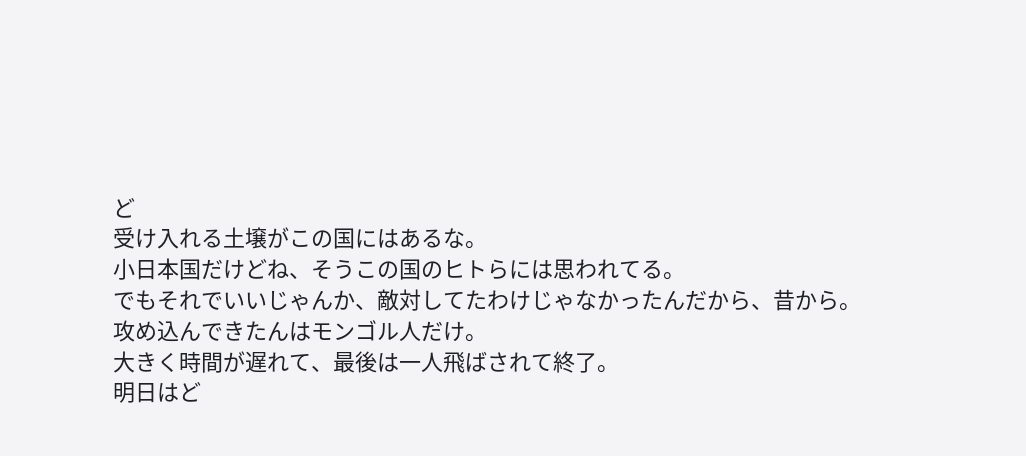ど
受け入れる土壌がこの国にはあるな。
小日本国だけどね、そうこの国のヒトらには思われてる。
でもそれでいいじゃんか、敵対してたわけじゃなかったんだから、昔から。
攻め込んできたんはモンゴル人だけ。
大きく時間が遅れて、最後は一人飛ばされて終了。
明日はど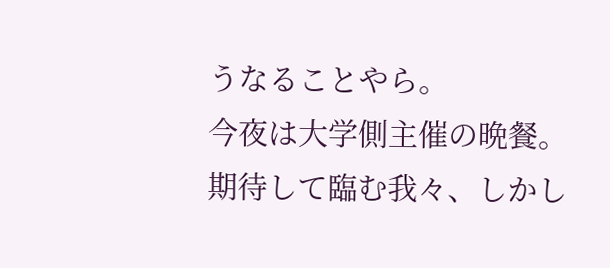うなることやら。
今夜は大学側主催の晩餐。
期待して臨む我々、しかし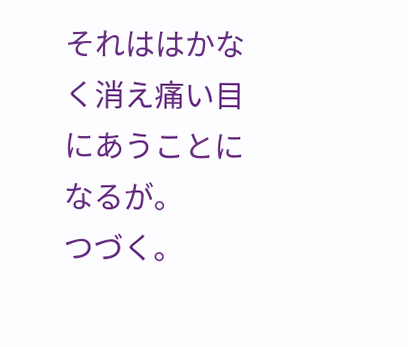それははかなく消え痛い目にあうことになるが。
つづく。